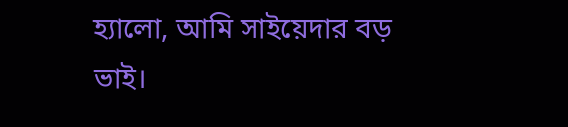হ্যালো, আমি সাইয়েদার বড় ভাই।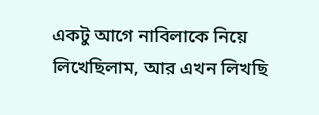একটু আগে নাবিলাকে নিয়ে লিখেছিলাম, আর এখন লিখছি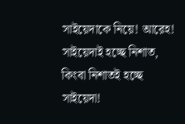সাইয়েদাকে নিয়ে! আরেহ! সাইয়েদাই হচ্ছে নিশাত, কিংবা নিশাতই হচ্ছে সাইয়েদা!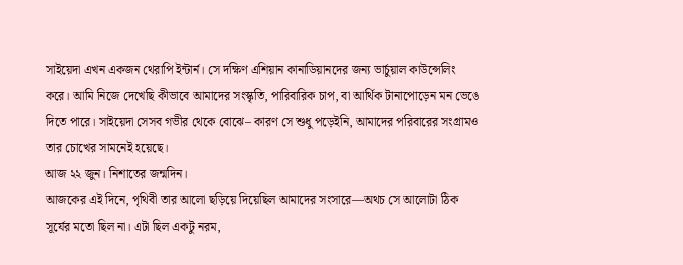সাইয়েদা এখন একজন থেরাপি ইন্টার্ন। সে দক্ষিণ এশিয়ান কানাডিয়ানদের জন্য ভার্চুয়াল কাউন্সেলিং করে। আমি নিজে দেখেছি কীভাবে আমাদের সংস্কৃতি, পারিবারিক চাপ, বা আর্থিক টানাপোড়েন মন ভেঙে দিতে পারে। সাইয়েদা সেসব গভীর থেকে বোঝে– কারণ সে শুধু পড়েইনি, আমাদের পরিবারের সংগ্রামও তার চোখের সামনেই হয়েছে।
আজ ২২ জুন। নিশাতের জন্মদিন।
আজকের এই দিনে, পৃথিবী তার আলো ছড়িয়ে দিয়েছিল আমাদের সংসারে—অথচ সে আলোটা ঠিক সূর্যের মতো ছিল না। এটা ছিল একটু নরম,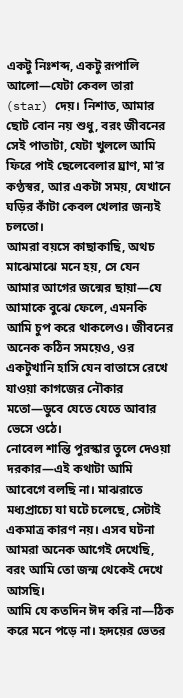একটু নিঃশব্দ, একটু রূপালি আলো—যেটা কেবল তারা (star) দেয়। নিশাত, আমার ছোট বোন নয় শুধু, বরং জীবনের সেই পাতাটা, যেটা খুললে আমি ফিরে পাই ছেলেবেলার ঘ্রাণ, মা’র কণ্ঠস্বর, আর একটা সময়, যেখানে ঘড়ির কাঁটা কেবল খেলার জন্যই চলতো।
আমরা বয়সে কাছাকাছি, অথচ মাঝেমাঝে মনে হয়, সে যেন আমার আগের জন্মের ছায়া—যে আমাকে বুঝে ফেলে, এমনকি আমি চুপ করে থাকলেও। জীবনের অনেক কঠিন সময়েও, ওর একটুখানি হাসি যেন বাতাসে রেখে যাওয়া কাগজের নৌকার মতো—ডুবে যেতে যেতে আবার ভেসে ওঠে।
নোবেল শান্তি পুরস্কার তুলে দেওয়া দরকার—এই কথাটা আমি আবেগে বলছি না। মাঝরাতে মধ্যপ্রাচ্যে যা ঘটে চলেছে, সেটাই একমাত্র কারণ নয়। এসব ঘটনা আমরা অনেক আগেই দেখেছি, বরং আমি তো জন্ম থেকেই দেখে আসছি।
আমি যে কতদিন ঈদ করি না—ঠিক করে মনে পড়ে না। হৃদয়ের ভেতর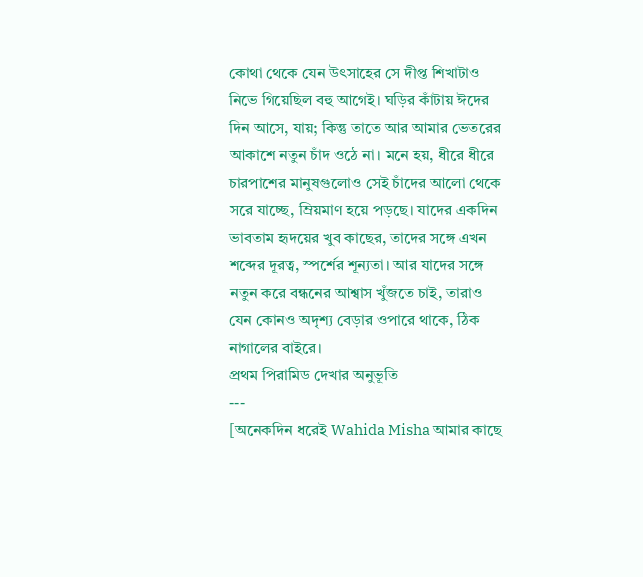কোথা থেকে যেন উৎসাহের সে দীপ্ত শিখাটাও নিভে গিয়েছিল বহু আগেই। ঘড়ির কাঁটায় ঈদের দিন আসে, যায়; কিন্তু তাতে আর আমার ভেতরের আকাশে নতুন চাঁদ ওঠে না। মনে হয়, ধীরে ধীরে চারপাশের মানুষগুলোও সেই চাঁদের আলো থেকে সরে যাচ্ছে, ম্রিয়মাণ হয়ে পড়ছে। যাদের একদিন ভাবতাম হৃদয়ের খুব কাছের, তাদের সঙ্গে এখন শব্দের দূরত্ব, স্পর্শের শূন্যতা। আর যাদের সঙ্গে নতুন করে বন্ধনের আশ্বাস খুঁজতে চাই, তারাও যেন কোনও অদৃশ্য বেড়ার ওপারে থাকে, ঠিক নাগালের বাইরে।
প্রথম পিরামিড দেখার অনুভূতি
---
[অনেকদিন ধরেই Wahida Misha আমার কাছে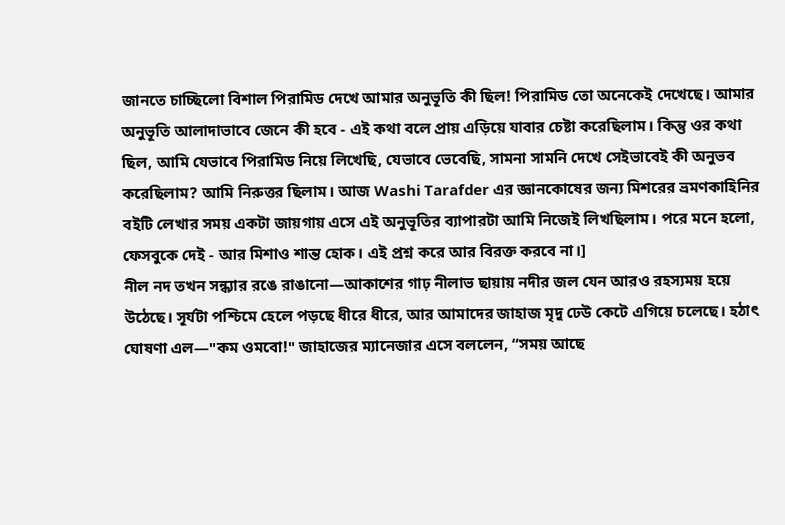জানতে চাচ্ছিলো বিশাল পিরামিড দেখে আমার অনুভূতি কী ছিল! পিরামিড তো অনেকেই দেখেছে। আমার অনুভূতি আলাদাভাবে জেনে কী হবে - এই কথা বলে প্রায় এড়িয়ে যাবার চেষ্টা করেছিলাম। কিন্তু ওর কথা ছিল, আমি যেভাবে পিরামিড নিয়ে লিখেছি, যেভাবে ভেবেছি, সামনা সামনি দেখে সেইভাবেই কী অনুভব করেছিলাম? আমি নিরুত্তর ছিলাম। আজ Washi Tarafder এর জ্ঞানকোষের জন্য মিশরের ভ্রমণকাহিনির বইটি লেখার সময় একটা জায়গায় এসে এই অনুভূতির ব্যাপারটা আমি নিজেই লিখছিলাম। পরে মনে হলো, ফেসবুকে দেই - আর মিশাও শান্ত হোক। এই প্রশ্ন করে আর বিরক্ত করবে না।]
নীল নদ তখন সন্ধ্যার রঙে রাঙানো—আকাশের গাঢ় নীলাভ ছায়ায় নদীর জল যেন আরও রহস্যময় হয়ে উঠেছে। সূর্যটা পশ্চিমে হেলে পড়ছে ধীরে ধীরে, আর আমাদের জাহাজ মৃদু ঢেউ কেটে এগিয়ে চলেছে। হঠাৎ ঘোষণা এল—"কম ওমবো!" জাহাজের ম্যানেজার এসে বললেন, “সময় আছে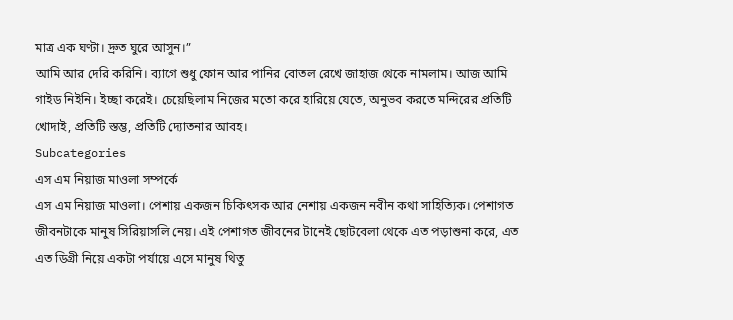মাত্র এক ঘণ্টা। দ্রুত ঘুরে আসুন।”
আমি আর দেরি করিনি। ব্যাগে শুধু ফোন আর পানির বোতল রেখে জাহাজ থেকে নামলাম। আজ আমি গাইড নিইনি। ইচ্ছা করেই। চেয়েছিলাম নিজের মতো করে হারিয়ে যেতে, অনুভব করতে মন্দিরের প্রতিটি খোদাই, প্রতিটি স্তম্ভ, প্রতিটি দ্যোতনার আবহ।
Subcategories
এস এম নিয়াজ মাওলা সম্পর্কে
এস এম নিয়াজ মাওলা। পেশায় একজন চিকিৎসক আর নেশায় একজন নবীন কথা সাহিত্যিক। পেশাগত জীবনটাকে মানুষ সিরিয়াসলি নেয়। এই পেশাগত জীবনের টানেই ছোটবেলা থেকে এত পড়াশুনা করে, এত এত ডিগ্রী নিয়ে একটা পর্যায়ে এসে মানুষ থিতু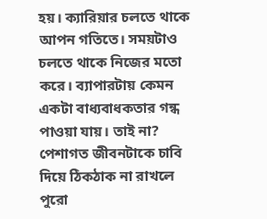হয়। ক্যারিয়ার চলতে থাকে আপন গতিতে। সময়টাও চলতে থাকে নিজের মতো করে। ব্যাপারটায় কেমন একটা বাধ্যবাধকতার গন্ধ পাওয়া যায়। তাই না? পেশাগত জীবনটাকে চাবি দিয়ে ঠিকঠাক না রাখলে পুরো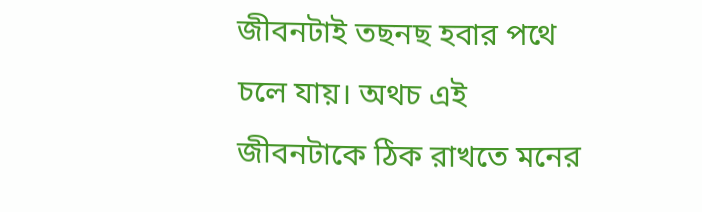জীবনটাই তছনছ হবার পথে চলে যায়। অথচ এই জীবনটাকে ঠিক রাখতে মনের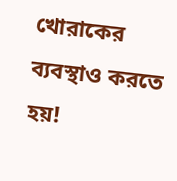খোরাকের ব্যবস্থাও করতে হয়!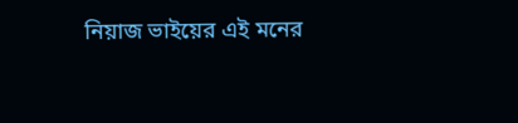নিয়াজ ভাইয়ের এই মনের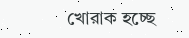খোরাক হচ্ছে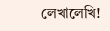লেখালেখি!